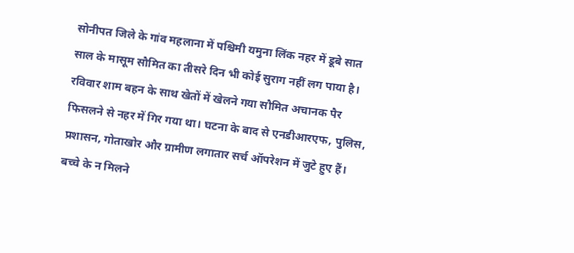सोनीपत जिले के गांव महलाना में पश्चिमी यमुना लिंक नहर में डूबे सात साल के मासूम सौमित का तीसरे दिन भी कोई सुराग नहीं लग पाया है। रविवार शाम बहन के साथ खेतों में खेलने गया सौमित अचानक पैर फिसलने से नहर में गिर गया था। घटना के बाद से एनडीआरएफ, पुलिस, प्रशासन, गोताखोर और ग्रामीण लगातार सर्च ऑपरेशन में जुटे हुए हैं। बच्चे के न मिलने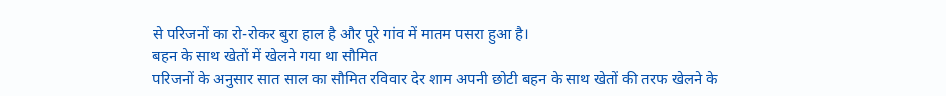से परिजनों का रो-रोकर बुरा हाल है और पूरे गांव में मातम पसरा हुआ है।
बहन के साथ खेतों में खेलने गया था सौमित
परिजनों के अनुसार सात साल का सौमित रविवार देर शाम अपनी छोटी बहन के साथ खेतों की तरफ खेलने के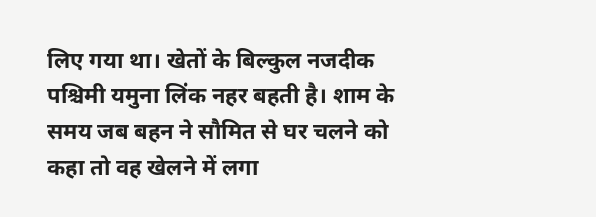लिए गया था। खेतों के बिल्कुल नजदीक पश्चिमी यमुना लिंक नहर बहती है। शाम के समय जब बहन ने सौमित से घर चलने को कहा तो वह खेलने में लगा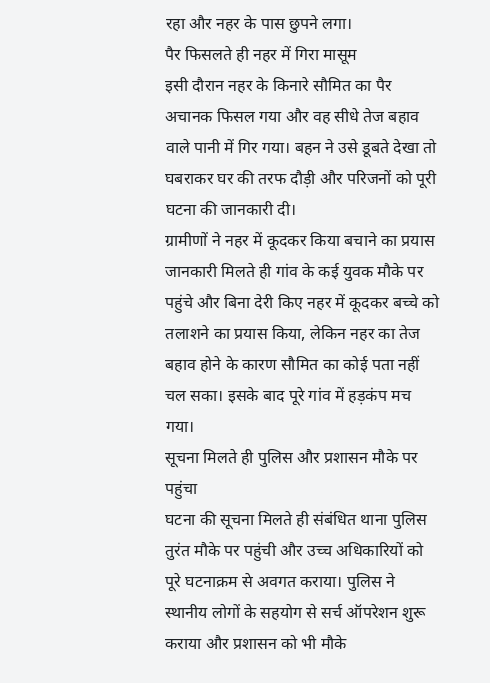रहा और नहर के पास छुपने लगा।
पैर फिसलते ही नहर में गिरा मासूम
इसी दौरान नहर के किनारे सौमित का पैर अचानक फिसल गया और वह सीधे तेज बहाव वाले पानी में गिर गया। बहन ने उसे डूबते देखा तो घबराकर घर की तरफ दौड़ी और परिजनों को पूरी घटना की जानकारी दी।
ग्रामीणों ने नहर में कूदकर किया बचाने का प्रयास
जानकारी मिलते ही गांव के कई युवक मौके पर पहुंचे और बिना देरी किए नहर में कूदकर बच्चे को तलाशने का प्रयास किया, लेकिन नहर का तेज बहाव होने के कारण सौमित का कोई पता नहीं चल सका। इसके बाद पूरे गांव में हड़कंप मच गया।
सूचना मिलते ही पुलिस और प्रशासन मौके पर पहुंचा
घटना की सूचना मिलते ही संबंधित थाना पुलिस तुरंत मौके पर पहुंची और उच्च अधिकारियों को पूरे घटनाक्रम से अवगत कराया। पुलिस ने स्थानीय लोगों के सहयोग से सर्च ऑपरेशन शुरू कराया और प्रशासन को भी मौके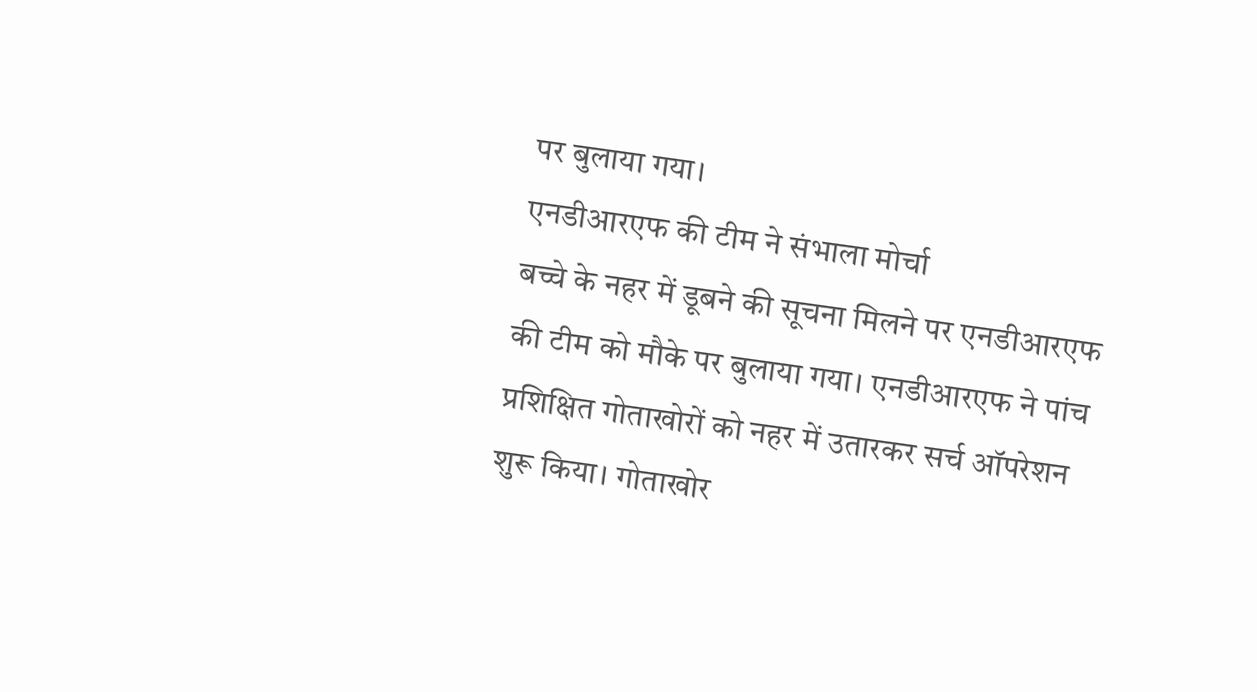पर बुलाया गया।
एनडीआरएफ की टीम ने संभाला मोर्चा
बच्चे के नहर में डूबने की सूचना मिलने पर एनडीआरएफ की टीम को मौके पर बुलाया गया। एनडीआरएफ ने पांच प्रशिक्षित गोताखोरों को नहर में उतारकर सर्च ऑपरेशन शुरू किया। गोताखोर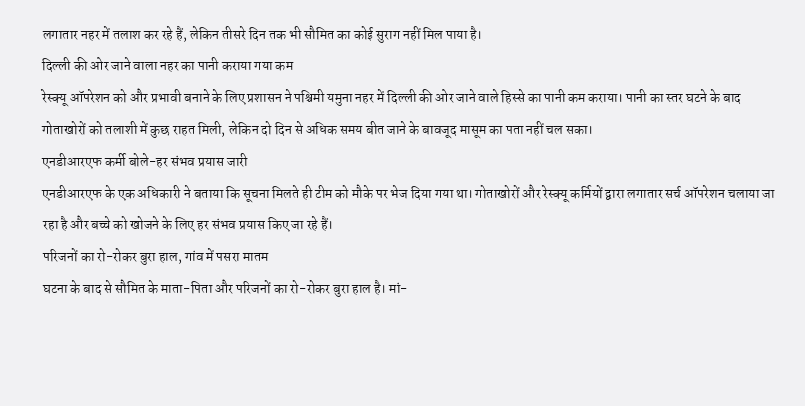लगातार नहर में तलाश कर रहे हैं, लेकिन तीसरे दिन तक भी सौमित का कोई सुराग नहीं मिल पाया है।
दिल्ली की ओर जाने वाला नहर का पानी कराया गया कम
रेस्क्यू ऑपरेशन को और प्रभावी बनाने के लिए प्रशासन ने पश्चिमी यमुना नहर में दिल्ली की ओर जाने वाले हिस्से का पानी कम कराया। पानी का स्तर घटने के बाद गोताखोरों को तलाशी में कुछ राहत मिली, लेकिन दो दिन से अधिक समय बीत जाने के बावजूद मासूम का पता नहीं चल सका।
एनडीआरएफ कर्मी बोले-हर संभव प्रयास जारी
एनडीआरएफ के एक अधिकारी ने बताया कि सूचना मिलते ही टीम को मौके पर भेज दिया गया था। गोताखोरों और रेस्क्यू कर्मियों द्वारा लगातार सर्च ऑपरेशन चलाया जा रहा है और बच्चे को खोजने के लिए हर संभव प्रयास किए जा रहे हैं।
परिजनों का रो-रोकर बुरा हाल, गांव में पसरा मातम
घटना के बाद से सौमित के माता-पिता और परिजनों का रो-रोकर बुरा हाल है। मां-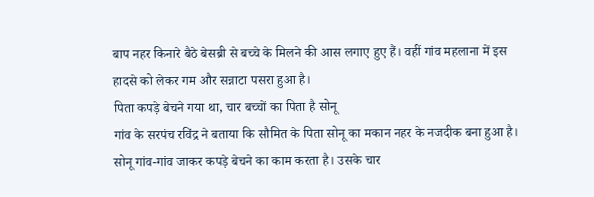बाप नहर किनारे बैठे बेसब्री से बच्चे के मिलने की आस लगाए हुए हैं। वहीं गांव महलाना में इस हादसे को लेकर गम और सन्नाटा पसरा हुआ है।
पिता कपड़े बेचने गया था, चार बच्चों का पिता है सोनू
गांव के सरपंच रविंद्र ने बताया कि सौमित के पिता सोनू का मकान नहर के नजदीक बना हुआ है। सोनू गांव-गांव जाकर कपड़े बेचने का काम करता है। उसके चार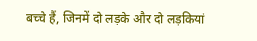बच्चे हैं, जिनमें दो लड़के और दो लड़कियां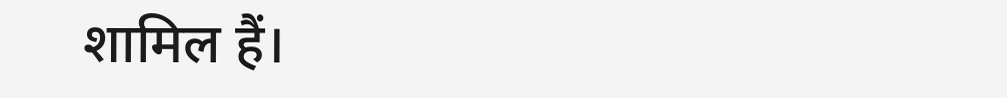शामिल हैं।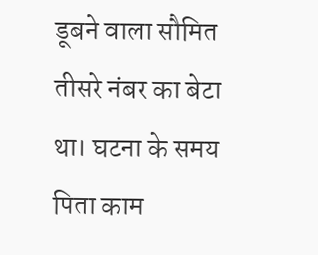डूबने वाला सौमित तीसरे नंबर का बेटा था। घटना के समय पिता काम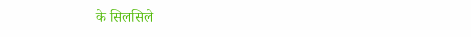के सिलसिले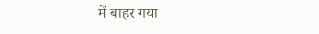में बाहर गया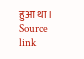हुआ था।
Source link